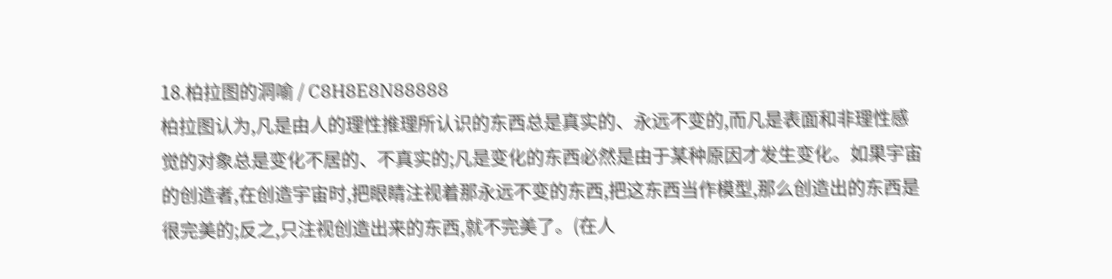18.柏拉图的洞喻 / C8H8E8N88888
柏拉图认为,凡是由人的理性推理所认识的东西总是真实的、永远不变的,而凡是表面和非理性感觉的对象总是变化不居的、不真实的;凡是变化的东西必然是由于某种原因才发生变化。如果宇宙的创造者,在创造宇宙时,把眼睛注视着那永远不变的东西,把这东西当作模型,那么创造出的东西是很完美的;反之,只注视创造出来的东西,就不完美了。(在人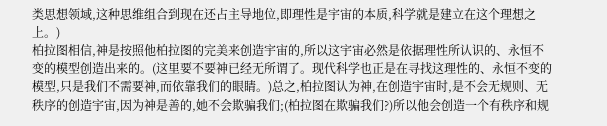类思想领域,这种思维组合到现在还占主导地位,即理性是宇宙的本质,科学就是建立在这个理想之上。)
柏拉图相信,神是按照他柏拉图的完美来创造宇宙的,所以这宇宙必然是依据理性所认识的、永恒不变的模型创造出来的。(这里要不要神已经无所谓了。现代科学也正是在寻找这理性的、永恒不变的模型,只是我们不需要神,而依靠我们的眼睛。)总之,柏拉图认为神,在创造宇宙时,是不会无规则、无秩序的创造宇宙,因为神是善的,她不会欺骗我们;(柏拉图在欺骗我们?)所以他会创造一个有秩序和规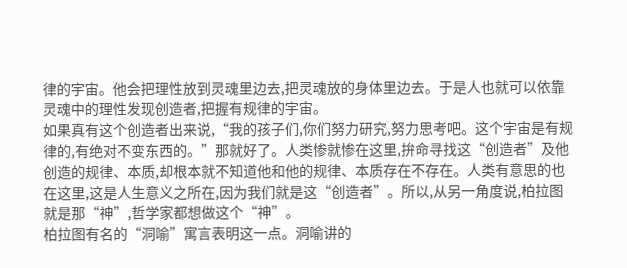律的宇宙。他会把理性放到灵魂里边去,把灵魂放的身体里边去。于是人也就可以依靠灵魂中的理性发现创造者,把握有规律的宇宙。
如果真有这个创造者出来说,“我的孩子们,你们努力研究,努力思考吧。这个宇宙是有规律的,有绝对不变东西的。”那就好了。人类惨就惨在这里,拚命寻找这“创造者”及他创造的规律、本质,却根本就不知道他和他的规律、本质存在不存在。人类有意思的也在这里,这是人生意义之所在,因为我们就是这“创造者”。所以,从另一角度说,柏拉图就是那“神”,哲学家都想做这个“神”。
柏拉图有名的“洞喻”寓言表明这一点。洞喻讲的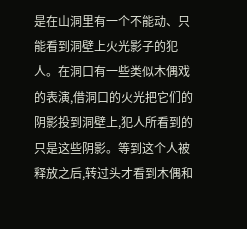是在山洞里有一个不能动、只能看到洞壁上火光影子的犯人。在洞口有一些类似木偶戏的表演,借洞口的火光把它们的阴影投到洞壁上,犯人所看到的只是这些阴影。等到这个人被释放之后,转过头才看到木偶和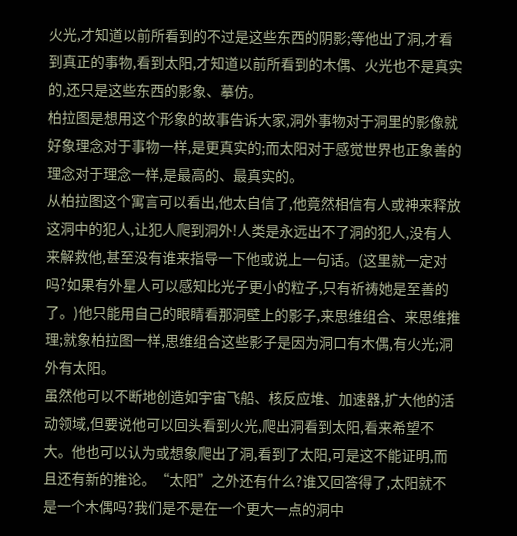火光,才知道以前所看到的不过是这些东西的阴影;等他出了洞,才看到真正的事物,看到太阳,才知道以前所看到的木偶、火光也不是真实的,还只是这些东西的影象、摹仿。
柏拉图是想用这个形象的故事告诉大家,洞外事物对于洞里的影像就好象理念对于事物一样,是更真实的;而太阳对于感觉世界也正象善的理念对于理念一样,是最高的、最真实的。
从柏拉图这个寓言可以看出,他太自信了,他竟然相信有人或神来释放这洞中的犯人,让犯人爬到洞外!人类是永远出不了洞的犯人,没有人来解救他,甚至没有谁来指导一下他或说上一句话。(这里就一定对吗?如果有外星人可以感知比光子更小的粒子,只有祈祷她是至善的了。)他只能用自己的眼睛看那洞壁上的影子,来思维组合、来思维推理;就象柏拉图一样,思维组合这些影子是因为洞口有木偶,有火光;洞外有太阳。
虽然他可以不断地创造如宇宙飞船、核反应堆、加速器,扩大他的活动领域,但要说他可以回头看到火光,爬出洞看到太阳,看来希望不大。他也可以认为或想象爬出了洞,看到了太阳,可是这不能证明,而且还有新的推论。“太阳”之外还有什么?谁又回答得了,太阳就不是一个木偶吗?我们是不是在一个更大一点的洞中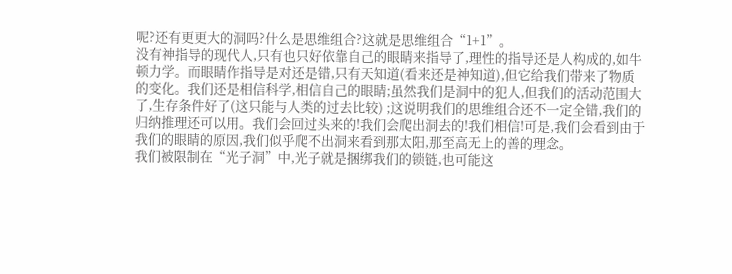呢?还有更更大的洞吗?什么是思维组合?这就是思维组合“1+1”。
没有神指导的现代人,只有也只好依靠自己的眼睛来指导了,理性的指导还是人构成的,如牛顿力学。而眼睛作指导是对还是错,只有天知道(看来还是神知道),但它给我们带来了物质的变化。我们还是相信科学,相信自己的眼睛;虽然我们是洞中的犯人,但我们的活动范围大了,生存条件好了(这只能与人类的过去比较) ;这说明我们的思维组合还不一定全错,我们的归纳推理还可以用。我们会回过头来的!我们会爬出洞去的!我们相信!可是,我们会看到由于我们的眼睛的原因,我们似乎爬不出洞来看到那太阳,那至高无上的善的理念。
我们被限制在“光子洞”中,光子就是捆绑我们的锁链,也可能这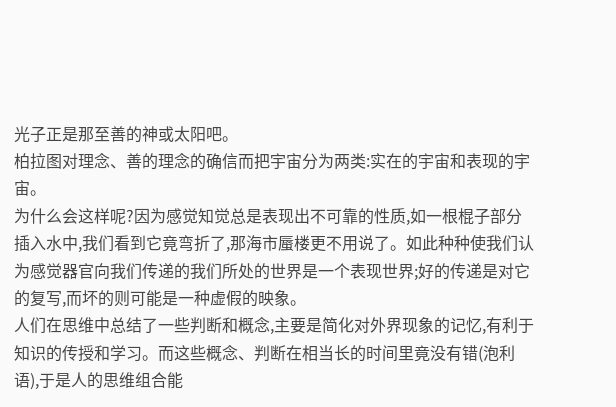光子正是那至善的神或太阳吧。
柏拉图对理念、善的理念的确信而把宇宙分为两类:实在的宇宙和表现的宇宙。
为什么会这样呢?因为感觉知觉总是表现出不可靠的性质,如一根棍子部分插入水中,我们看到它竟弯折了,那海市蜃楼更不用说了。如此种种使我们认为感觉器官向我们传递的我们所处的世界是一个表现世界;好的传递是对它的复写,而坏的则可能是一种虚假的映象。
人们在思维中总结了一些判断和概念,主要是简化对外界现象的记忆,有利于知识的传授和学习。而这些概念、判断在相当长的时间里竟没有错(泡利语),于是人的思维组合能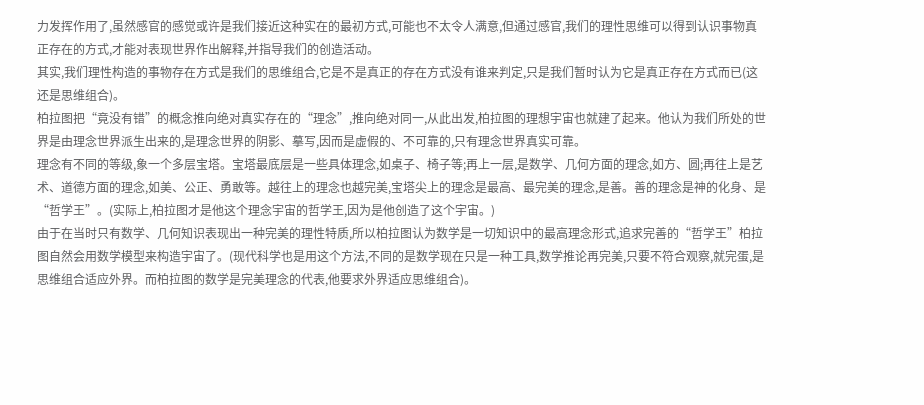力发挥作用了,虽然感官的感觉或许是我们接近这种实在的最初方式,可能也不太令人满意,但通过感官,我们的理性思维可以得到认识事物真正存在的方式,才能对表现世界作出解释,并指导我们的创造活动。
其实,我们理性构造的事物存在方式是我们的思维组合,它是不是真正的存在方式没有谁来判定,只是我们暂时认为它是真正存在方式而已(这还是思维组合)。
柏拉图把“竟没有错”的概念推向绝对真实存在的“理念”,推向绝对同一,从此出发,柏拉图的理想宇宙也就建了起来。他认为我们所处的世界是由理念世界派生出来的,是理念世界的阴影、摹写,因而是虚假的、不可靠的,只有理念世界真实可靠。
理念有不同的等级,象一个多层宝塔。宝塔最底层是一些具体理念,如桌子、椅子等;再上一层,是数学、几何方面的理念,如方、圆;再往上是艺术、道德方面的理念,如美、公正、勇敢等。越往上的理念也越完美,宝塔尖上的理念是最高、最完美的理念,是善。善的理念是神的化身、是“哲学王”。(实际上,柏拉图才是他这个理念宇宙的哲学王,因为是他创造了这个宇宙。)
由于在当时只有数学、几何知识表现出一种完美的理性特质,所以柏拉图认为数学是一切知识中的最高理念形式,追求完善的“哲学王”柏拉图自然会用数学模型来构造宇宙了。(现代科学也是用这个方法,不同的是数学现在只是一种工具,数学推论再完美,只要不符合观察,就完蛋,是思维组合适应外界。而柏拉图的数学是完美理念的代表,他要求外界适应思维组合)。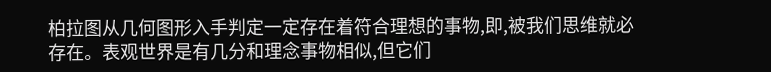柏拉图从几何图形入手判定一定存在着符合理想的事物,即,被我们思维就必存在。表观世界是有几分和理念事物相似,但它们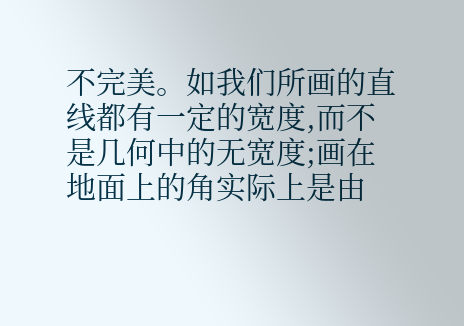不完美。如我们所画的直线都有一定的宽度,而不是几何中的无宽度;画在地面上的角实际上是由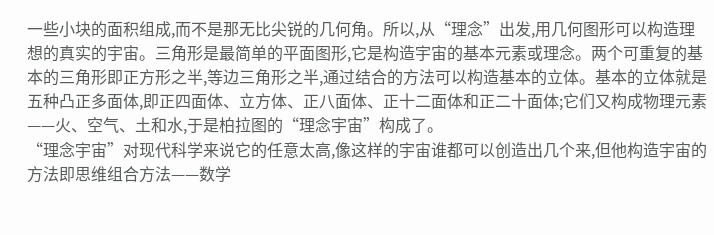一些小块的面积组成,而不是那无比尖锐的几何角。所以,从“理念”出发,用几何图形可以构造理想的真实的宇宙。三角形是最简单的平面图形,它是构造宇宙的基本元素或理念。两个可重复的基本的三角形即正方形之半,等边三角形之半,通过结合的方法可以构造基本的立体。基本的立体就是五种凸正多面体,即正四面体、立方体、正八面体、正十二面体和正二十面体;它们又构成物理元素——火、空气、土和水,于是柏拉图的“理念宇宙”构成了。
“理念宇宙”对现代科学来说它的任意太高,像这样的宇宙谁都可以创造出几个来,但他构造宇宙的方法即思维组合方法——数学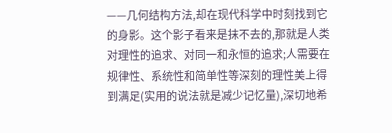——几何结构方法,却在现代科学中时刻找到它的身影。这个影子看来是抹不去的,那就是人类对理性的追求、对同一和永恒的追求;人需要在规律性、系统性和简单性等深刻的理性美上得到满足(实用的说法就是减少记忆量),深切地希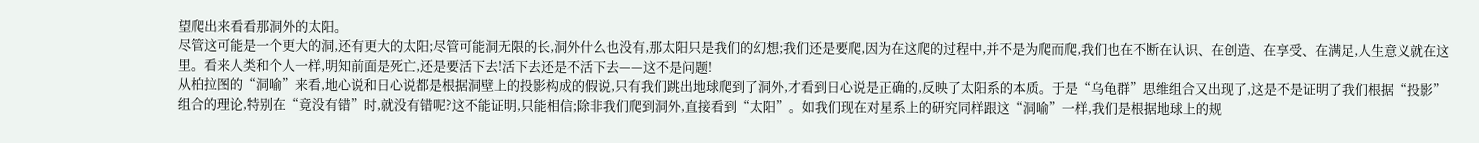望爬出来看看那洞外的太阳。
尽管这可能是一个更大的洞,还有更大的太阳;尽管可能洞无限的长,洞外什么也没有,那太阳只是我们的幻想;我们还是要爬,因为在这爬的过程中,并不是为爬而爬,我们也在不断在认识、在创造、在享受、在满足,人生意义就在这里。看来人类和个人一样,明知前面是死亡,还是要活下去!活下去还是不活下去——这不是问题!
从柏拉图的“洞喻”来看,地心说和日心说都是根据洞壁上的投影构成的假说,只有我们跳出地球爬到了洞外,才看到日心说是正确的,反映了太阳系的本质。于是“乌龟群”思维组合又出现了,这是不是证明了我们根据“投影”组合的理论,特别在“竟没有错”时,就没有错呢?这不能证明,只能相信;除非我们爬到洞外,直接看到“太阳”。如我们现在对星系上的研究同样跟这“洞喻”一样,我们是根据地球上的规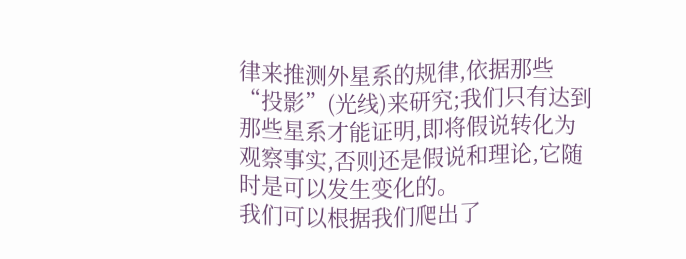律来推测外星系的规律,依据那些“投影”(光线)来研究;我们只有达到那些星系才能证明,即将假说转化为观察事实,否则还是假说和理论,它随时是可以发生变化的。
我们可以根据我们爬出了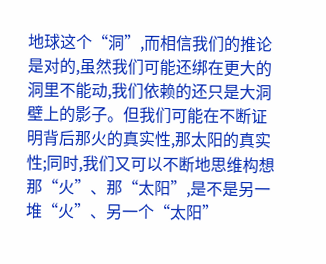地球这个“洞”,而相信我们的推论是对的,虽然我们可能还绑在更大的洞里不能动,我们依赖的还只是大洞壁上的影子。但我们可能在不断证明背后那火的真实性,那太阳的真实性;同时,我们又可以不断地思维构想那“火”、那“太阳”,是不是另一堆“火”、另一个“太阳”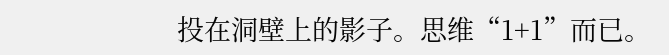投在洞壁上的影子。思维“1+1”而已。